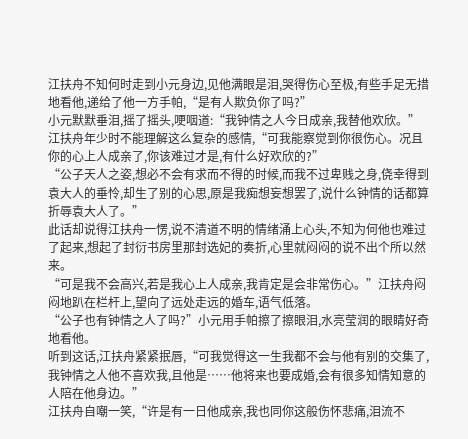江扶舟不知何时走到小元身边,见他满眼是泪,哭得伤心至极,有些手足无措地看他,递给了他一方手帕,“是有人欺负你了吗?”
小元默默垂泪,摇了摇头,哽咽道:“我钟情之人今日成亲,我替他欢欣。”
江扶舟年少时不能理解这么复杂的感情,“可我能察觉到你很伤心。况且你的心上人成亲了,你该难过才是,有什么好欢欣的?”
“公子天人之姿,想必不会有求而不得的时候,而我不过卑贱之身,侥幸得到袁大人的垂怜,却生了别的心思,原是我痴想妄想罢了,说什么钟情的话都算折辱袁大人了。”
此话却说得江扶舟一愣,说不清道不明的情绪涌上心头,不知为何他也难过了起来,想起了封衍书房里那封选妃的奏折,心里就闷闷的说不出个所以然来。
“可是我不会高兴,若是我心上人成亲,我肯定是会非常伤心。”江扶舟闷闷地趴在栏杆上,望向了远处走远的婚车,语气低落。
“公子也有钟情之人了吗?”小元用手帕擦了擦眼泪,水亮莹润的眼睛好奇地看他。
听到这话,江扶舟紧紧抿唇,“可我觉得这一生我都不会与他有别的交集了,我钟情之人他不喜欢我,且他是……他将来也要成婚,会有很多知情知意的人陪在他身边。”
江扶舟自嘲一笑,“许是有一日他成亲,我也同你这般伤怀悲痛,泪流不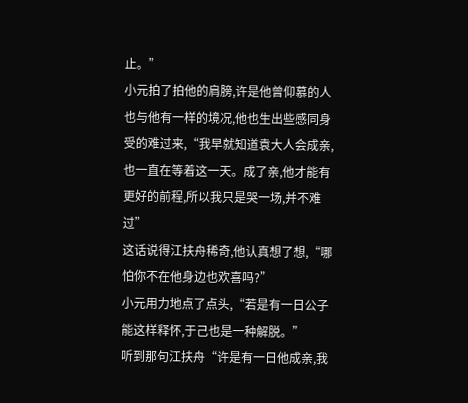止。”
小元拍了拍他的肩膀,许是他曾仰慕的人也与他有一样的境况,他也生出些感同身受的难过来,“我早就知道袁大人会成亲,也一直在等着这一天。成了亲,他才能有更好的前程,所以我只是哭一场,并不难过”
这话说得江扶舟稀奇,他认真想了想,“哪怕你不在他身边也欢喜吗?”
小元用力地点了点头,“若是有一日公子能这样释怀,于己也是一种解脱。”
听到那句江扶舟“许是有一日他成亲,我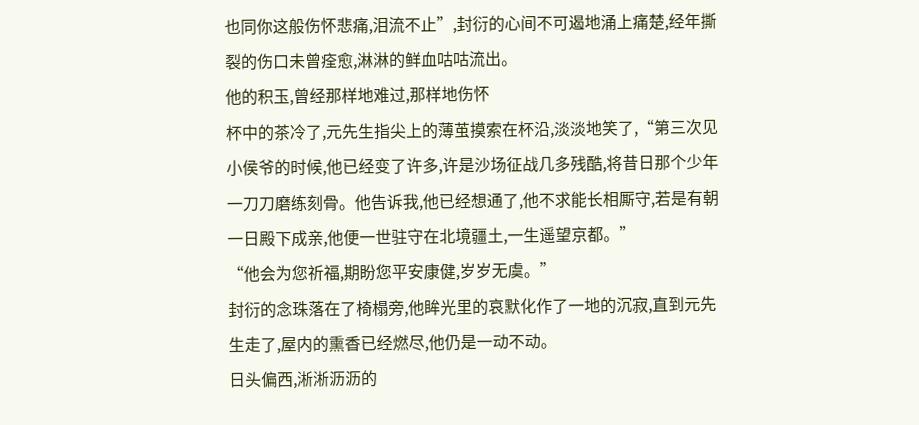也同你这般伤怀悲痛,泪流不止”,封衍的心间不可遏地涌上痛楚,经年撕裂的伤口未曾痊愈,淋淋的鲜血咕咕流出。
他的积玉,曾经那样地难过,那样地伤怀
杯中的茶冷了,元先生指尖上的薄茧摸索在杯沿,淡淡地笑了,“第三次见小侯爷的时候,他已经变了许多,许是沙场征战几多残酷,将昔日那个少年一刀刀磨练刻骨。他告诉我,他已经想通了,他不求能长相厮守,若是有朝一日殿下成亲,他便一世驻守在北境疆土,一生遥望京都。”
“他会为您祈福,期盼您平安康健,岁岁无虞。”
封衍的念珠落在了椅榻旁,他眸光里的哀默化作了一地的沉寂,直到元先生走了,屋内的熏香已经燃尽,他仍是一动不动。
日头偏西,淅淅沥沥的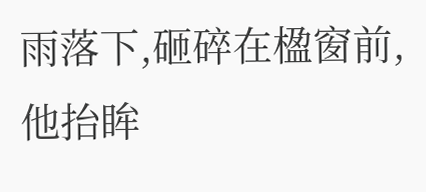雨落下,砸碎在楹窗前,他抬眸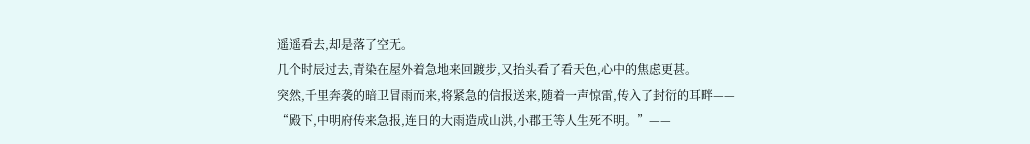遥遥看去,却是落了空无。
几个时辰过去,青染在屋外着急地来回踱步,又抬头看了看天色,心中的焦虑更甚。
突然,千里奔袭的暗卫冒雨而来,将紧急的信报送来,随着一声惊雷,传入了封衍的耳畔——
“殿下,中明府传来急报,连日的大雨造成山洪,小郡王等人生死不明。”——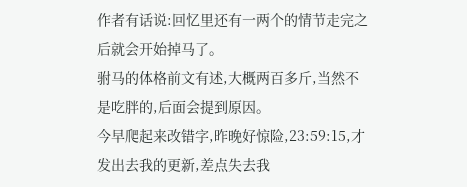作者有话说:回忆里还有一两个的情节走完之后就会开始掉马了。
驸马的体格前文有述,大概两百多斤,当然不是吃胖的,后面会提到原因。
今早爬起来改错字,昨晚好惊险,23:59:15,才发出去我的更新,差点失去我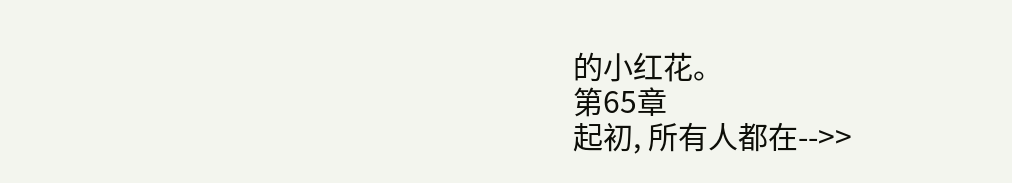的小红花。
第65章
起初, 所有人都在-->>